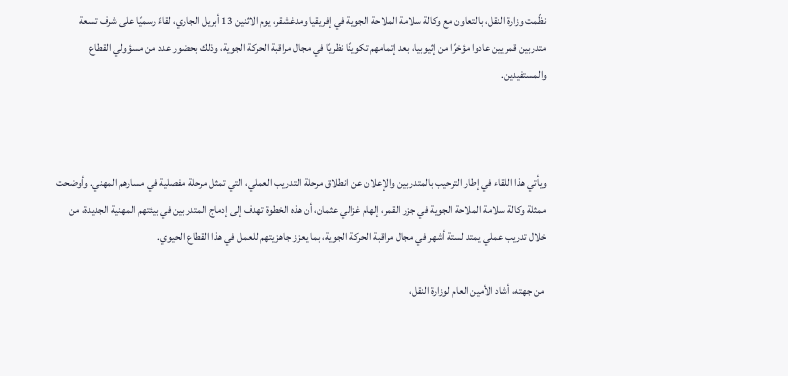نظّمت وزارة النقل، بالتعاون مع وكالة سلامة الملاحة الجوية في إفريقيا ومدغشقر، يوم الاثنين 13 أبريل الجاري، لقاءً رسميًا على شرف تسعة متدربين قمريين عادوا مؤخرًا من إثيوبيا، بعد إتمامهم تكوينًا نظريًا في مجال مراقبة الحركة الجوية، وذلك بحضور عدد من مسؤولي القطاع والمستفيدين.



ويأتي هذا اللقاء في إطار الترحيب بالمتدربين والإعلان عن انطلاق مرحلة التدريب العملي، التي تمثل مرحلة مفصلية في مسارهم المهني. وأوضحت ممثلة وكالة سلامة الملاحة الجوية في جزر القمر، إلهام غزالي عثمان، أن هذه الخطوة تهدف إلى إدماج المتدربين في بيئتهم المهنية الجديدة، من خلال تدريب عملي يمتد لستة أشهر في مجال مراقبة الحركة الجوية، بما يعزز جاهزيتهم للعمل في هذا القطاع الحيوي.

 من جهته، أشاد الأمين العام لوزارة النقل،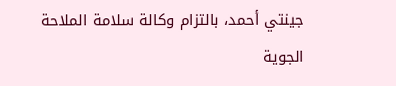جينتي أحمد، بالتزام وكالة سلامة الملاحة الجوية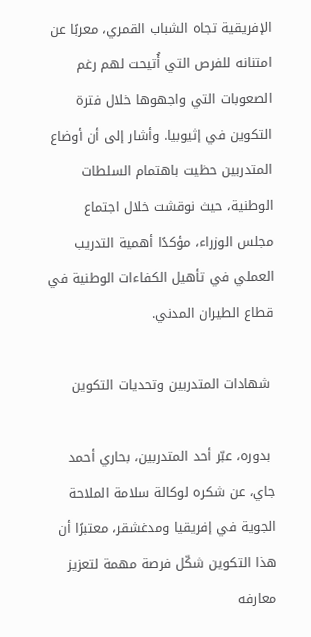الإفريقية تجاه الشباب القمري، معربًا عن امتنانه للفرص التي أُتيحت لهم رغم الصعوبات التي واجهوها خلال فترة التكوين في إثيوبيا. وأشار إلى أن أوضاع المتدربين حظيت باهتمام السلطات الوطنية، حيث نوقشت خلال اجتماع مجلس الوزراء، مؤكدًا أهمية التدريب العملي في تأهيل الكفاءات الوطنية في قطاع الطيران المدني.

 شهادات المتدربين وتحديات التكوين

 بدوره، عبّر أحد المتدربين، بحاري أحمد جاي، عن شكره لوكالة سلامة الملاحة الجوية في إفريقيا ومدغشقر، معتبرًا أن هذا التكوين شكّل فرصة مهمة لتعزيز معارفه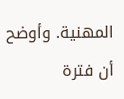المهنية. وأوضح أن فترة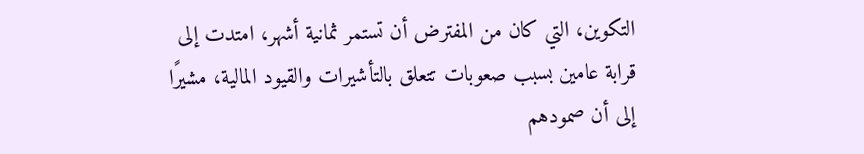التكوين، التي كان من المفترض أن تستمر ثمانية أشهر، امتدت إلى قرابة عامين بسبب صعوبات تتعلق بالتأشيرات والقيود المالية، مشيرًا إلى أن صمودهم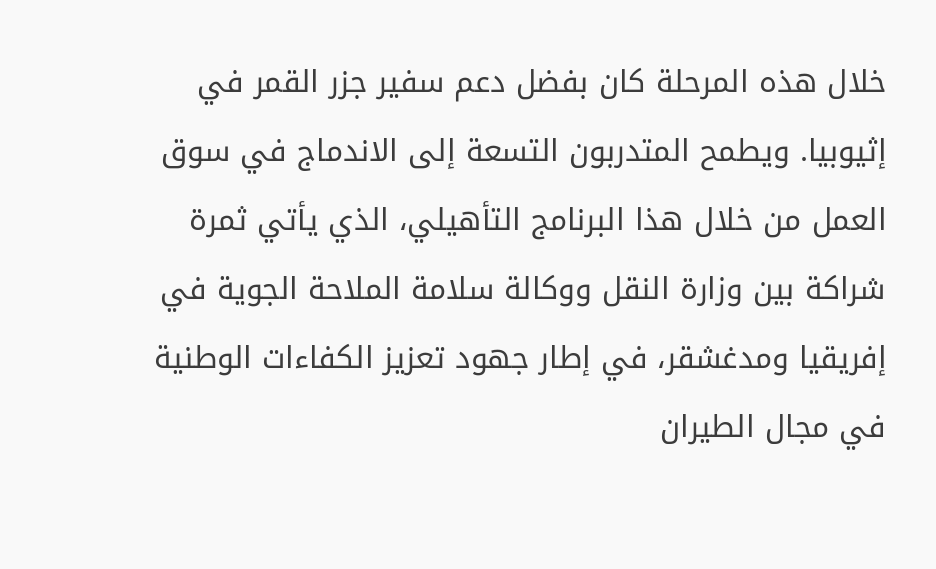خلال هذه المرحلة كان بفضل دعم سفير جزر القمر في إثيوبيا. ويطمح المتدربون التسعة إلى الاندماج في سوق العمل من خلال هذا البرنامج التأهيلي، الذي يأتي ثمرة شراكة بين وزارة النقل ووكالة سلامة الملاحة الجوية في إفريقيا ومدغشقر، في إطار جهود تعزيز الكفاءات الوطنية في مجال الطيران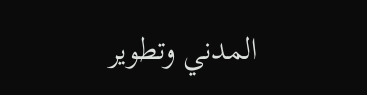المدني وتطوير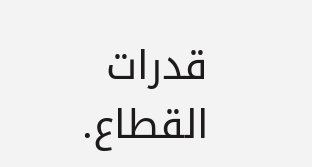قدرات القطاع.